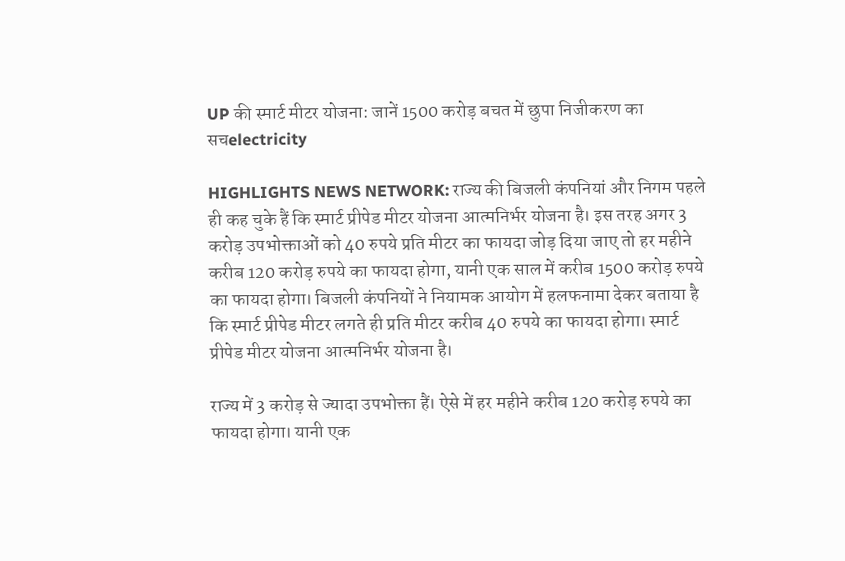UP की स्मार्ट मीटर योजना: जानें 1500 करोड़ बचत में छुपा निजीकरण का सचelectricity

HIGHLIGHTS NEWS NETWORK: राज्य की बिजली कंपनियां और निगम पहले ही कह चुके हैं कि स्मार्ट प्रीपेड मीटर योजना आत्मनिर्भर योजना है। इस तरह अगर 3 करोड़ उपभोक्ताओं को 40 रुपये प्रति मीटर का फायदा जोड़ दिया जाए तो हर महीने करीब 120 करोड़ रुपये का फायदा होगा, यानी एक साल में करीब 1500 करोड़ रुपये का फायदा होगा। बिजली कंपनियों ने नियामक आयोग में हलफनामा देकर बताया है कि स्मार्ट प्रीपेड मीटर लगते ही प्रति मीटर करीब 40 रुपये का फायदा होगा। स्मार्ट प्रीपेड मीटर योजना आत्मनिर्भर योजना है।

राज्य में 3 करोड़ से ज्यादा उपभोक्ता हैं। ऐसे में हर महीने करीब 120 करोड़ रुपये का फायदा होगा। यानी एक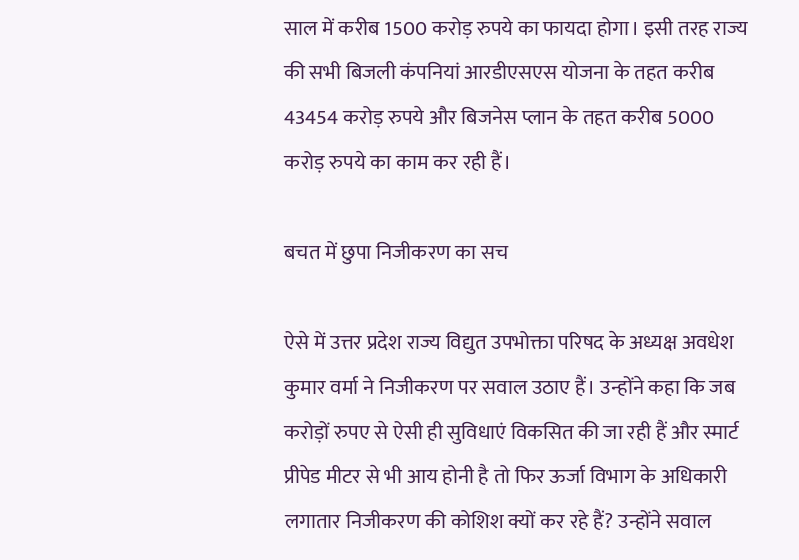साल में करीब 1500 करोड़ रुपये का फायदा होगा। इसी तरह राज्य की सभी बिजली कंपनियां आरडीएसएस योजना के तहत करीब 43454 करोड़ रुपये और बिजनेस प्लान के तहत करीब 5000 करोड़ रुपये का काम कर रही हैं।

बचत में छुपा निजीकरण का सच

ऐसे में उत्तर प्रदेश राज्य विद्युत उपभोक्ता परिषद के अध्यक्ष अवधेश कुमार वर्मा ने निजीकरण पर सवाल उठाए हैं। उन्होंने कहा कि जब करोड़ों रुपए से ऐसी ही सुविधाएं विकसित की जा रही हैं और स्मार्ट प्रीपेड मीटर से भी आय होनी है तो फिर ऊर्जा विभाग के अधिकारी लगातार निजीकरण की कोशिश क्यों कर रहे हैं? उन्होंने सवाल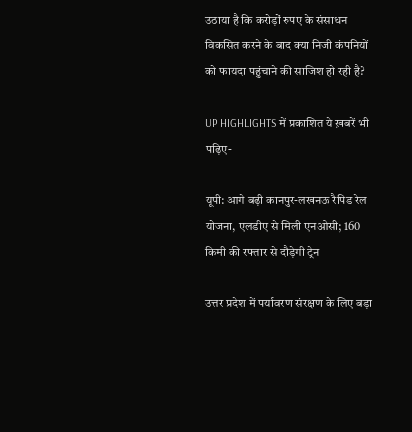उठाया है कि करोड़ों रुपए के संसाधन विकसित करने के बाद क्या निजी कंपनियों को फायदा पहुंचाने की साजिश हो रही है?

UP HIGHLIGHTS में प्रकाशित ये ख़बरें भी पढ़िए-

यूपी: आगे बढ़ी कानपुर-लखनऊ रैपिड रेल योजना, एलडीए से मिली एनओसी; 160 किमी की रफ्तार से दौड़ेगी ट्रेन

उत्तर प्रदेश में पर्यावरण संरक्षण के लिए बड़ा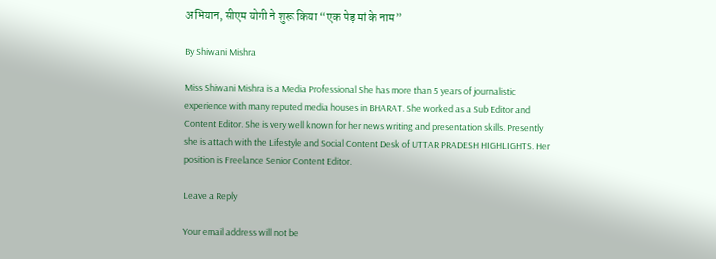अभियान, सीएम योगी ने शुरू किया “एक पेड़ मां के नाम”

By Shiwani Mishra

Miss Shiwani Mishra is a Media Professional She has more than 5 years of journalistic experience with many reputed media houses in BHARAT. She worked as a Sub Editor and Content Editor. She is very well known for her news writing and presentation skills. Presently she is attach with the Lifestyle and Social Content Desk of UTTAR PRADESH HIGHLIGHTS. Her position is Freelance Senior Content Editor.

Leave a Reply

Your email address will not be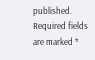published. Required fields are marked *